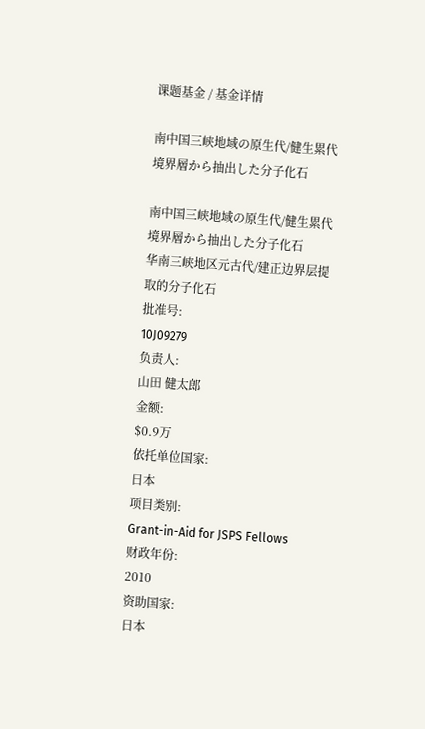课题基金 / 基金详情

南中国三峡地域の原生代/健生累代境界層から抽出した分子化石

南中国三峡地域の原生代/健生累代境界層から抽出した分子化石
华南三峡地区元古代/建正边界层提取的分子化石
批准号:
10J09279
负责人:
山田 健太郎
金额:
$0.9万
依托单位国家:
日本
项目类别:
Grant-in-Aid for JSPS Fellows
财政年份:
2010
资助国家:
日本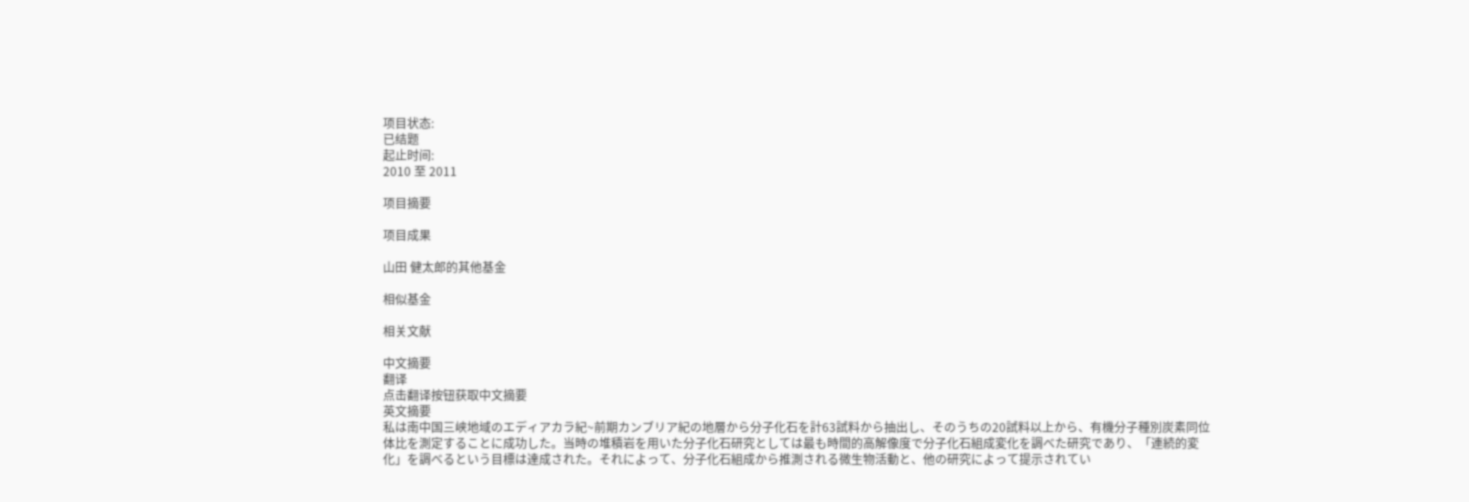项目状态:
已结题
起止时间:
2010 至 2011

项目摘要

项目成果

山田 健太郎的其他基金

相似基金

相关文献

中文摘要
翻译
点击翻译按钮获取中文摘要
英文摘要
私は南中国三峡地域のエディアカラ紀~前期カンブリア紀の地層から分子化石を計63試料から抽出し、そのうちの20試料以上から、有機分子種別炭素同位体比を測定することに成功した。当時の堆積岩を用いた分子化石研究としては最も時間的高解像度で分子化石組成変化を調べた研究であり、「連続的変化」を調べるという目標は達成された。それによって、分子化石組成から推測される微生物活動と、他の研究によって提示されてい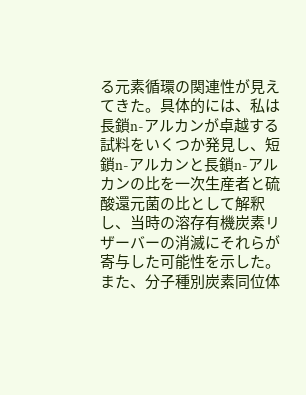る元素循環の関連性が見えてきた。具体的には、私は長鎖n-アルカンが卓越する試料をいくつか発見し、短鎖n-アルカンと長鎖n-アルカンの比を一次生産者と硫酸還元菌の比として解釈し、当時の溶存有機炭素リザーバーの消滅にそれらが寄与した可能性を示した。また、分子種別炭素同位体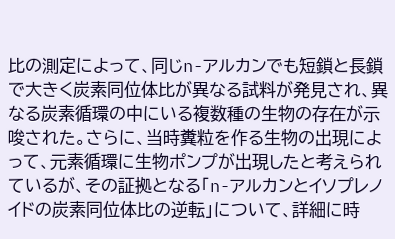比の測定によって、同じn-アルカンでも短鎖と長鎖で大きく炭素同位体比が異なる試料が発見され、異なる炭素循環の中にいる複数種の生物の存在が示唆された。さらに、当時糞粒を作る生物の出現によって、元素循環に生物ポンプが出現したと考えられているが、その証拠となる「n-アルカンとイソプレノイドの炭素同位体比の逆転」について、詳細に時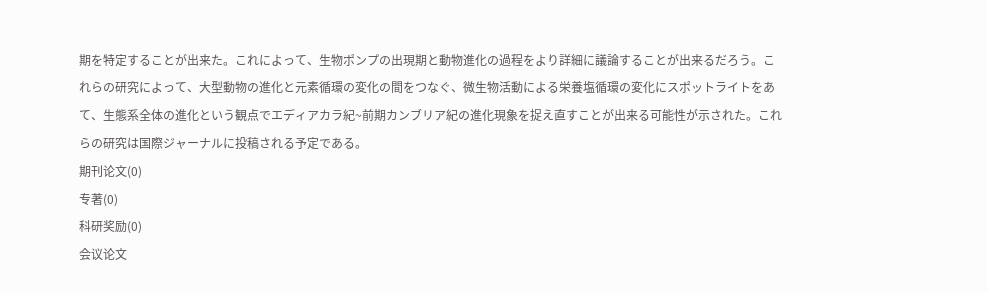期を特定することが出来た。これによって、生物ポンプの出現期と動物進化の過程をより詳細に議論することが出来るだろう。これらの研究によって、大型動物の進化と元素循環の変化の間をつなぐ、微生物活動による栄養塩循環の変化にスポットライトをあて、生態系全体の進化という観点でエディアカラ紀~前期カンブリア紀の進化現象を捉え直すことが出来る可能性が示された。これらの研究は国際ジャーナルに投稿される予定である。
期刊论文(0)
专著(0)
科研奖励(0)
会议论文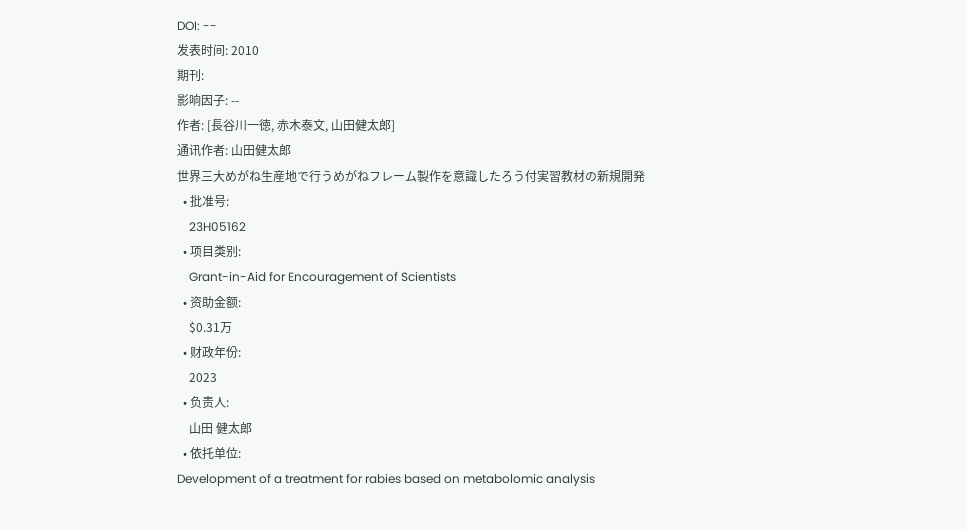DOI: --
发表时间: 2010
期刊:
影响因子: --
作者: [長谷川一徳, 赤木泰文, 山田健太郎]
通讯作者: 山田健太郎
世界三大めがね生産地で行うめがねフレーム製作を意識したろう付実習教材の新規開発
  • 批准号:
    23H05162
  • 项目类别:
    Grant-in-Aid for Encouragement of Scientists
  • 资助金额:
    $0.31万
  • 财政年份:
    2023
  • 负责人:
    山田 健太郎
  • 依托单位:
Development of a treatment for rabies based on metabolomic analysis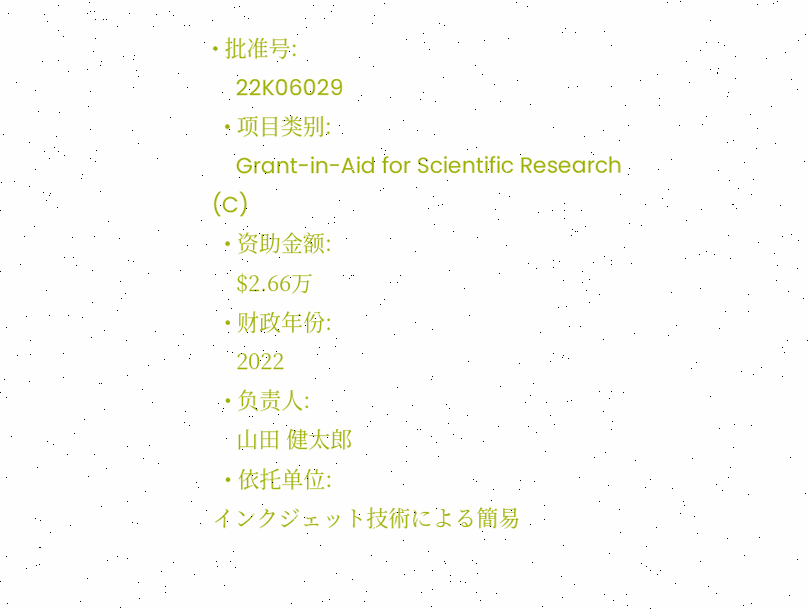• 批准号:
    22K06029
  • 项目类别:
    Grant-in-Aid for Scientific Research (C)
  • 资助金额:
    $2.66万
  • 财政年份:
    2022
  • 负责人:
    山田 健太郎
  • 依托单位:
インクジェット技術による簡易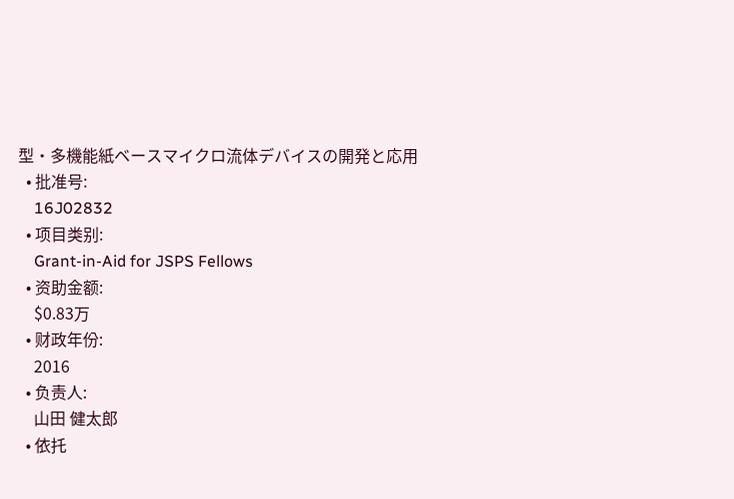型・多機能紙ベースマイクロ流体デバイスの開発と応用
  • 批准号:
    16J02832
  • 项目类别:
    Grant-in-Aid for JSPS Fellows
  • 资助金额:
    $0.83万
  • 财政年份:
    2016
  • 负责人:
    山田 健太郎
  • 依托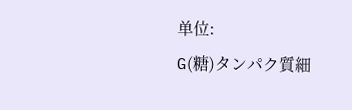单位:
G(糖)タンパク質細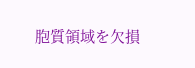胞質領域を欠損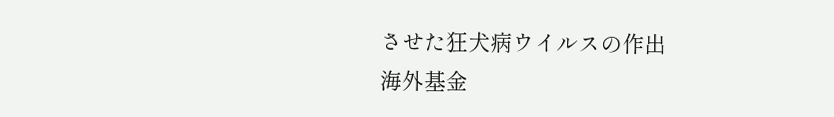させた狂犬病ウイルスの作出
海外基金